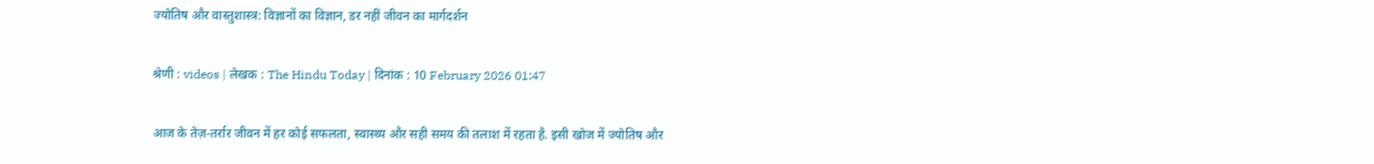ज्योतिष और वास्तुशास्त्र: विज्ञानों का विज्ञान, डर नहीं जीवन का मार्गदर्शन

श्रेणी : videos | लेखक : The Hindu Today | दिनांक : 10 February 2026 01:47

आज के तेज़-तर्रार जीवन में हर कोई सफलता, स्वास्थ्य और सही समय की तलाश में रहता है. इसी खोज में ज्योतिष और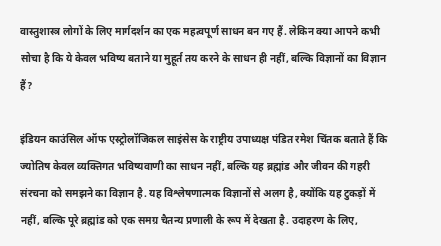वास्तुशास्त्र लोगों के लिए मार्गदर्शन का एक महत्वपूर्ण साधन बन गए हैं. लेकिन क्या आपने कभी सोचा है कि ये केवल भविष्य बताने या मुहूर्त तय करने के साधन ही नहीं, बल्कि विज्ञानों का विज्ञान हैं?

इंडियन काउंसिल ऑफ एस्ट्रोलॉजिकल साइंसेस के राष्ट्रीय उपाध्यक्ष पंडित रमेश चिंतक बताते हैं कि ज्योतिष केवल व्यक्तिगत भविष्यवाणी का साधन नहीं, बल्कि यह ब्रह्मांड और जीवन की गहरी संरचना को समझने का विज्ञान है. यह विश्लेषणात्मक विज्ञानों से अलग है, क्योंकि यह टुकड़ों में नहीं, बल्कि पूरे ब्रह्मांड को एक समग्र चैतन्य प्रणाली के रूप में देखता है. उदाहरण के लिए,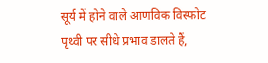सूर्य में होने वाले आणविक विस्फोट पृथ्वी पर सीधे प्रभाव डालते हैं,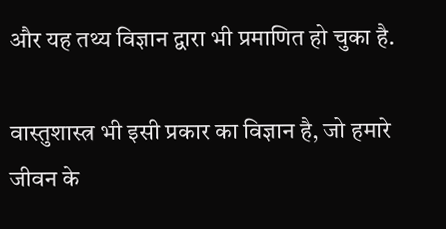और यह तथ्य विज्ञान द्वारा भी प्रमाणित हो चुका है.

वास्तुशास्त्र भी इसी प्रकार का विज्ञान है, जो हमारे जीवन के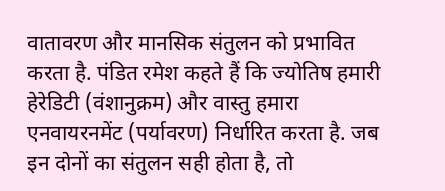वातावरण और मानसिक संतुलन को प्रभावित करता है. पंडित रमेश कहते हैं कि ज्योतिष हमारी हेरेडिटी (वंशानुक्रम) और वास्तु हमारा एनवायरनमेंट (पर्यावरण) निर्धारित करता है. जब इन दोनों का संतुलन सही होता है, तो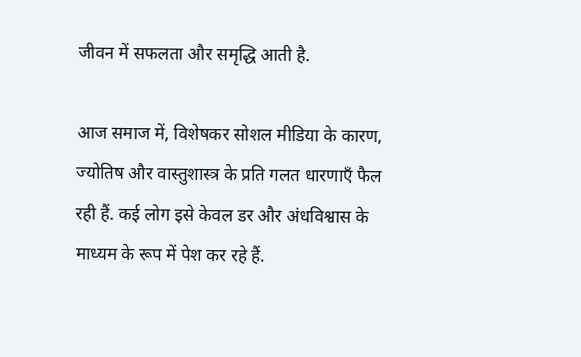जीवन में सफलता और समृद्धि आती है.

आज समाज में, विशेषकर सोशल मीडिया के कारण, ज्योतिष और वास्तुशास्त्र के प्रति गलत धारणाएँ फैल रही हैं. कई लोग इसे केवल डर और अंधविश्वास के माध्यम के रूप में पेश कर रहे हैं.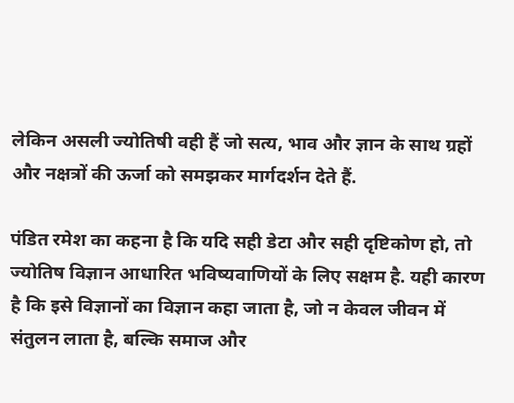लेकिन असली ज्योतिषी वही हैं जो सत्य, भाव और ज्ञान के साथ ग्रहों और नक्षत्रों की ऊर्जा को समझकर मार्गदर्शन देते हैं.

पंडित रमेश का कहना है कि यदि सही डेटा और सही दृष्टिकोण हो, तो ज्योतिष विज्ञान आधारित भविष्यवाणियों के लिए सक्षम है. यही कारण है कि इसे विज्ञानों का विज्ञान कहा जाता है, जो न केवल जीवन में संतुलन लाता है, बल्कि समाज और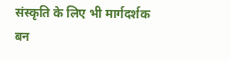संस्कृति के लिए भी मार्गदर्शक बन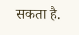सकता है.